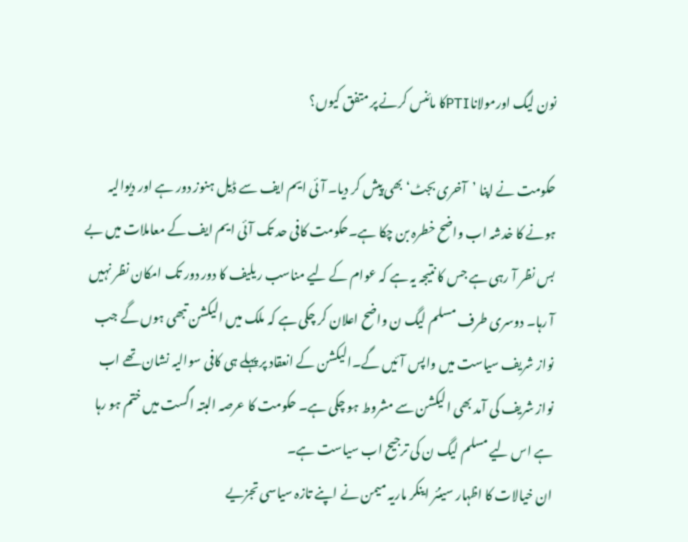نون لیگ اورمولاناPTIکا مائنس کرنے پر متفق کیوں؟

حکومت نے اپنا ’آخری بجٹ‘ بھی پیش کر دیا۔ آئی ایم ایف سے ڈیل ہنوز دور ہے اور دیوالیہ ہونے کا خدشہ اب واضح خطرہ بن چکا ہے۔حکومت کافی حد تک آئی ایم ایف کے معاملات میں بے بس نظر آ رہی ہے جس کا نتیجہ یہ ہے کہ عوام کے لیے مناسب ریلیف کا دور دور تک امکان نظر نہیں آ رہا۔ دوسری طرف مسلم لیگ ن واضح اعلان کر چکی ہے کہ ملک میں الیکشن تبھی ہوں گے جب نواز شریف سیاست میں واپس آئیں گے۔الیکشن کے انعقاد پر پہلے ہی کافی سوالیہ نشان تھے اب نواز شریف کی آمد بھی الیکشن سے مشروط ہو چکی ہے۔ حکومت کا عرصہ البتہ اگست میں ختم ہو رہا ہے اس لیے مسلم لیگ ن کی ترجیح اب سیاست ہے۔
ان خیالات کا اظہار سینئر اینکر ماریہ میمن نے اپنے تازہ سیاسی تجزیے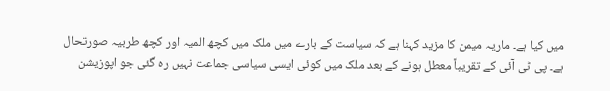میں کیا ہے۔ ماریہ میمن کا مزید کہنا ہے کہ سیاست کے بارے میں ملک میں کچھ المیہ اور کچھ طربیہ صورتحال ہے۔ پی ٹی آئی کے تقریباً معطل ہونے کے بعد ملک میں کوئی ایسی سیاسی جماعت نہیں رہ گئی جو اپوزیشن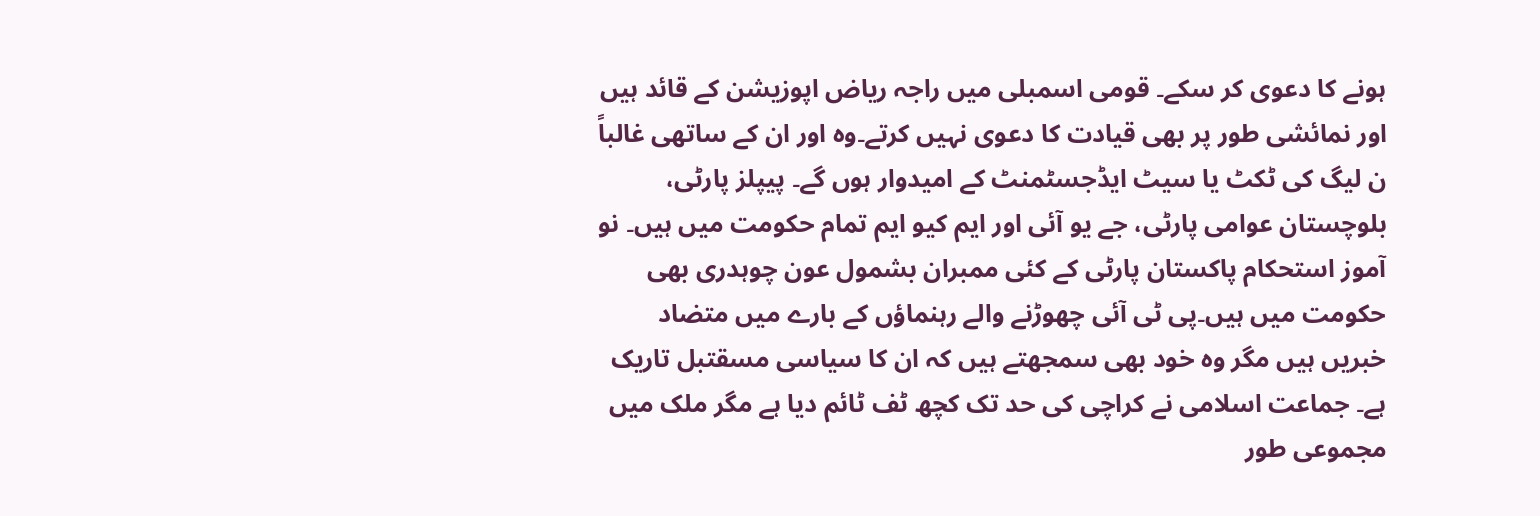ہونے کا دعوی کر سکے۔ قومی اسمبلی میں راجہ ریاض اپوزیشن کے قائد ہیں اور نمائشی طور پر بھی قیادت کا دعوی نہیں کرتے۔وہ اور ان کے ساتھی غالباً ن لیگ کی ٹکٹ یا سیٹ ایڈجسٹمنٹ کے امیدوار ہوں گے۔ پیپلز پارٹی، بلوچستان عوامی پارٹی، جے یو آئی اور ایم کیو ایم تمام حکومت میں ہیں۔ نو آموز استحکام پاکستان پارٹی کے کئی ممبران بشمول عون چوہدری بھی حکومت میں ہیں۔پی ٹی آئی چھوڑنے والے رہنماؤں کے بارے میں متضاد خبریں ہیں مگر وہ خود بھی سمجھتے ہیں کہ ان کا سیاسی مسقتبل تاریک ہے۔ جماعت اسلامی نے کراچی کی حد تک کچھ ٹف ٹائم دیا ہے مگر ملک میں مجموعی طور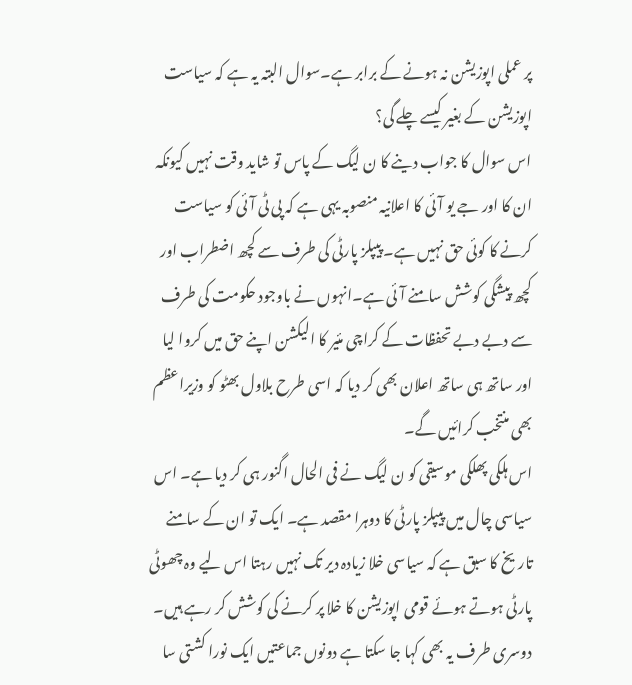پر عملی اپوزیشن نہ ہونے کے برابر ہے۔سوال البتہ یہ ہے کہ سیاست اپوزیشن کے بغیر کیسے چلے گی؟
اس سوال کا جواب دینے کا ن لیگ کے پاس تو شاید وقت نہیں کیونکہ ان کا اور جے یو آئی کا اعلانیہ منصوبہ یہی ہے کہ پی ٹی آئی کو سیاست کرنے کا کوئی حق نہیں ہے۔ پیپلز پارٹی کی طرف سے کچھ اضطراب اور کچھ پیشگی کوشش سامنے آئی ہے۔انہوں نے باوجود حکومت کی طرف سے دبے دبے تحفظات کے کراچی مئیر کا الیکشن اپنے حق میں کروا لیا اور ساتھ ہی ساتھ اعلان بھی کر دیا کہ اسی طرح بلاول بھٹو کو وزیراعظم بھی منتخب کرائیں گے۔
اس ہلکی پھلکی موسیقی کو ن لیگ نے فی الحال اگنور ہی کر دیا ہے۔ اس سیاسی چال میں پیپلز پارٹی کا دوہرا مقصد ہے۔ ایک تو ان کے سامنے تاریخ کا سبق ہے کہ سیاسی خلا زیادہ دیر تک نہیں رہتا اس لیے وہ چھوٹی پارٹی ہوتے ہوئے قومی اپوزیشن کا خلا پر کرنے کی کوشش کر رہے ہیں۔ دوسری طرف یہ بھی کہا جا سکتا ہے دونوں جماعتیں ایک نورا کشتی سا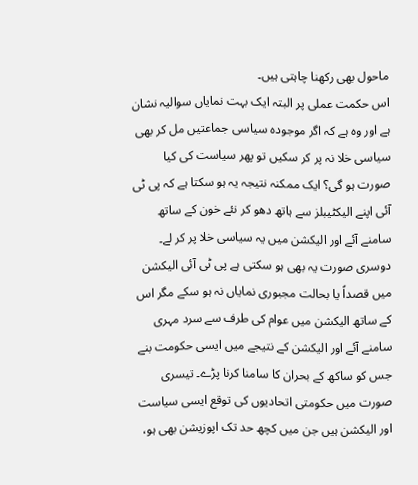ماحول بھی رکھنا چاہتی ہیں۔
اس حکمت عملی پر البتہ ایک بہت نمایاں سوالیہ نشان ہے اور وہ ہے کہ اگر موجودہ سیاسی جماعتیں مل کر بھی سیاسی خلا نہ پر کر سکیں تو پھر سیاست کی کیا صورت ہو گی؟ ایک ممکنہ نتیجہ یہ ہو سکتا ہے کہ پی ٹی آئی اپنے الیکٹیبلز سے ہاتھ دھو کر نئے خون کے ساتھ سامنے آئے اور الیکشن میں یہ سیاسی خلا پر کر لے۔
دوسری صورت یہ بھی ہو سکتی ہے پی ٹی آئی الیکشن میں قصداً یا بحالت مجبوری نمایاں نہ ہو سکے مگر اس کے ساتھ الیکشن میں عوام کی طرف سے سرد مہری سامنے آئے اور الیکشن کے نتیجے میں ایسی حکومت بنے جس کو ساکھ کے بحران کا سامنا کرنا پڑے۔ تیسری صورت میں حکومتی اتحادیوں کی توقع ایسی سیاست اور الیکشن ہیں جن میں کچھ حد تک اپوزیشن بھی ہو،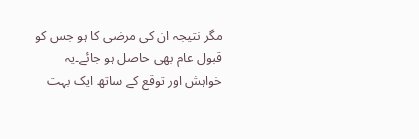مگر نتیجہ ان کی مرضی کا ہو جس کو قبول عام بھی حاصل ہو جائے۔یہ خواہش اور توقع کے ساتھ ایک بہت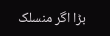بڑا اگر منسلک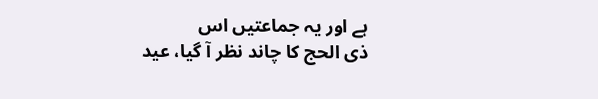ہے اور یہ جماعتیں اس
ذی الحج کا چاند نظر آ گیا، عید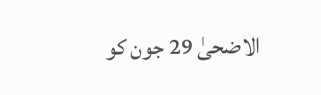الاضحیٰ 29 جون کو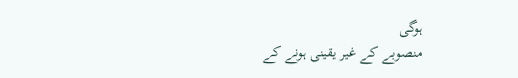ہوگی
منصوبے کے غیر یقینی ہونے کے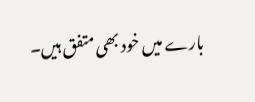بارے میں خود بھی متفق ہیں۔